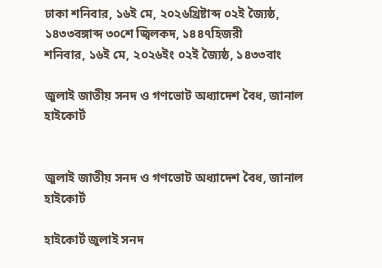ঢাকা শনিবার, ১৬ই মে, ২০২৬খ্রিষ্টাব্দ ০২ই জ্যৈষ্ঠ, ১৪৩৩বঙ্গাব্দ ৩০শে জ্বিলকদ, ১৪৪৭হিজরী
শনিবার, ১৬ই মে, ২০২৬ইং ০২ই জ্যৈষ্ঠ, ১৪৩৩বাং

জুলাই জাতীয় সনদ ও গণভোট অধ্যাদেশ বৈধ, জানাল হাইকোর্ট


জুলাই জাতীয় সনদ ও গণভোট অধ্যাদেশ বৈধ, জানাল হাইকোর্ট

হাইকোর্ট জুলাই সনদ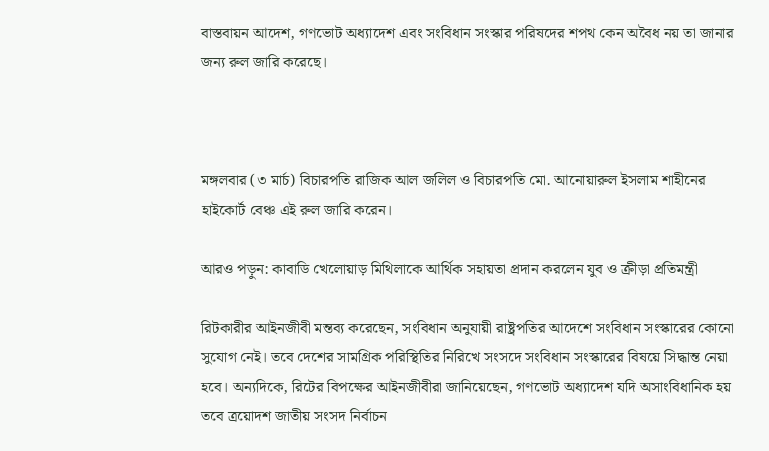বাস্তবায়ন আদেশ, গণভোট অধ্যাদেশ এবং সংবিধান সংস্কার পরিষদের শপথ কেন অবৈধ নয় তা জানার জন্য রুল জারি করেছে।



মঙ্গলবার (৩ মার্চ) বিচারপতি রাজিক আল জলিল ও বিচারপতি মো. আনোয়ারুল ইসলাম শাহীনের হাইকোর্ট বেঞ্চ এই রুল জারি করেন।

আরও পড়ুন: কাবাডি খেলোয়াড় মিথিলাকে আর্থিক সহায়তা প্রদান করলেন যুব ও ক্রীড়া প্রতিমন্ত্রী

রিটকারীর আইনজীবী মন্তব্য করেছেন, সংবিধান অনুযায়ী রাষ্ট্রপতির আদেশে সংবিধান সংস্কারের কোনো সুযোগ নেই। তবে দেশের সামগ্রিক পরিস্থিতির নিরিখে সংসদে সংবিধান সংস্কারের বিষয়ে সিদ্ধান্ত নেয়া হবে। অন্যদিকে, রিটের বিপক্ষের আইনজীবীরা জানিয়েছেন, গণভোট অধ্যাদেশ যদি অসাংবিধানিক হয় তবে ত্রয়োদশ জাতীয় সংসদ নির্বাচন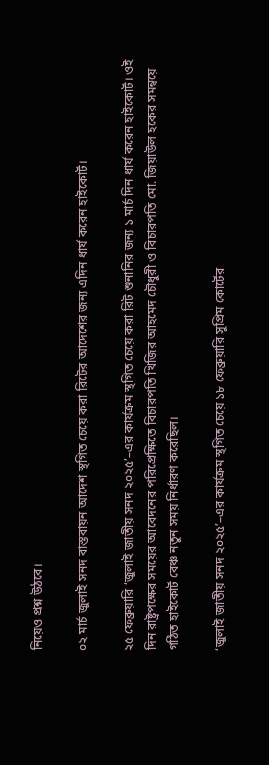নিয়েও প্রশ্ন উঠবে।

০২ মার্চ জুলাই সনদ বাস্তবায়ন আদেশ স্থগিত চেয়ে করা রিটের আদেশের জন্য এদিন ধার্য করেন হাইকোর্ট।

২৫ ফেব্রুয়ারি ‘জুলাই জাতীয় সনদ ২০২৫’–এর কার্যক্রম স্থগিত চেয়ে করা রিট শুনানির জন্য ১ মার্চ দিন ধার্য করেন হাইকোর্ট। ওই দিন রাষ্ট্রপক্ষের সময়ের আবেদনের পরিপ্রেক্ষিতে বিচারপতি খিজির আহমেদ চৌধুরী ও বিচারপতি মো. জিয়াউল হকের সমন্বয়ে গঠিত হাইকোর্ট বেঞ্চ নতুন সময় নির্ধারণ করেছিল।

‘জুলাই জাতীয় সনদ ২০২৫’–এর কার্যক্রম স্থগিত চেয়ে ১৮ ফেব্রুয়ারি সুপ্রিম কোর্টের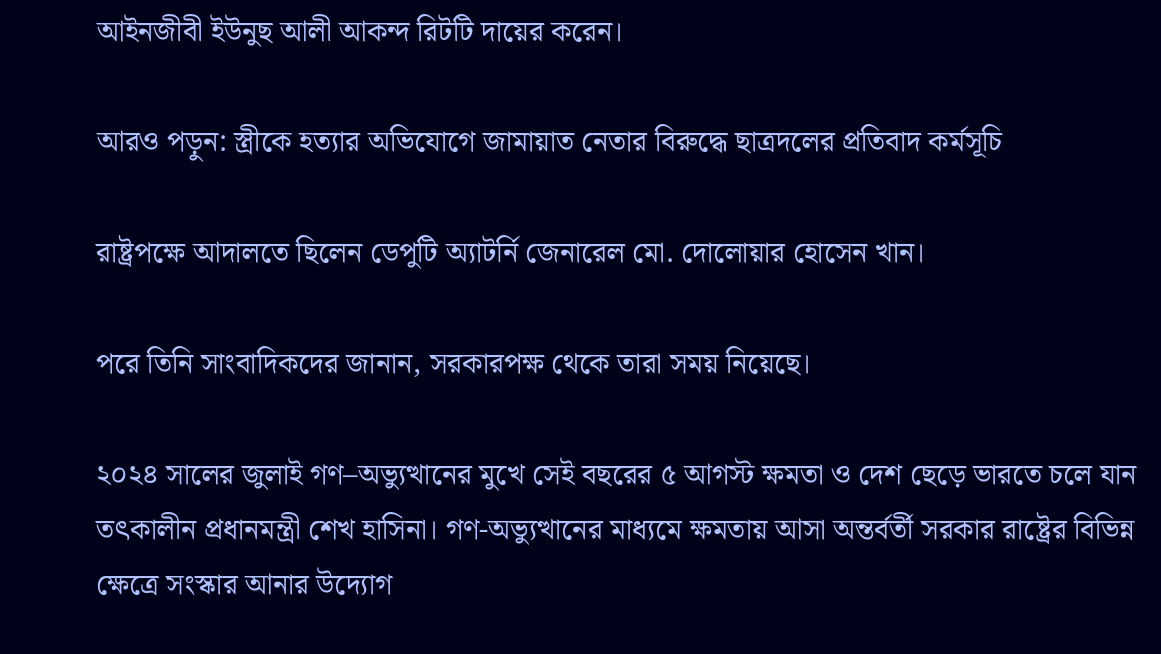আইনজীবী ইউনুছ আলী আকন্দ রিটটি দায়ের করেন।

আরও পড়ুন: স্ত্রীকে হত্যার অভিযোগে জামায়াত নেতার বিরুদ্ধে ছাত্রদলের প্রতিবাদ কর্মসূচি

রাষ্ট্রপক্ষে আদালতে ছিলেন ডেপুটি অ্যাটর্নি জেনারেল মো. দোলোয়ার হোসেন খান।

পরে তিনি সাংবাদিকদের জানান, সরকারপক্ষ থেকে তারা সময় নিয়েছে।

২০২৪ সালের জুলাই গণ–অভ্যুত্থানের মুখে সেই বছরের ৫ আগস্ট ক্ষমতা ও দেশ ছেড়ে ভারতে চলে যান তৎকালীন প্রধানমন্ত্রী শেখ হাসিনা। গণ-অভ্যুত্থানের মাধ্যমে ক্ষমতায় আসা অন্তর্বর্তী সরকার রাষ্ট্রের বিভিন্ন ক্ষেত্রে সংস্কার আনার উদ্যোগ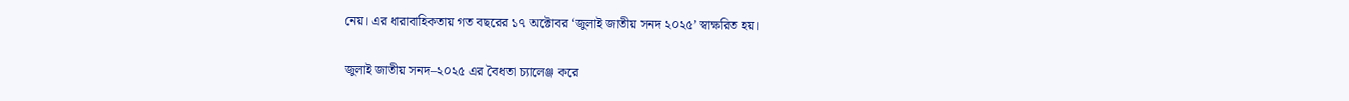নেয়। এর ধারাবাহিকতায় গত বছরের ১৭ অক্টোবর ‘জুলাই জাতীয় সনদ ২০২৫’ স্বাক্ষরিত হয়।

জুলাই জাতীয় সনদ–২০২৫ এর বৈধতা চ্যালেঞ্জ করে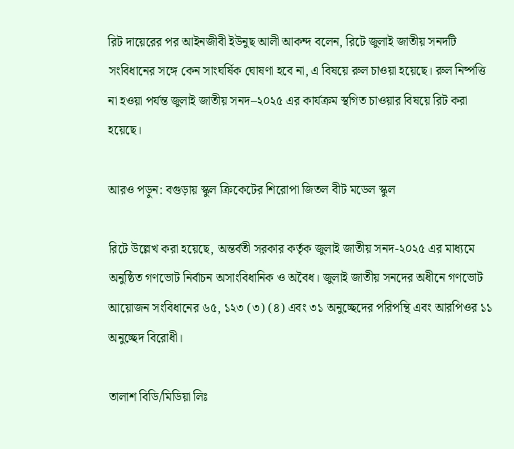রিট দায়েরের পর আইনজীবী ইউনুছ আলী আকন্দ বলেন, রিটে জুলাই জাতীয় সনদটি সংবিধানের সঙ্গে কেন সাংঘর্ষিক ঘোষণা হবে না, এ বিষয়ে রুল চাওয়া হয়েছে। রুল নিষ্পত্তি না হওয়া পর্যন্ত জুলাই জাতীয় সনদ–২০২৫ এর কার্যক্রম স্থগিত চাওয়ার বিষয়ে রিট করা হয়েছে।

আরও পড়ুন: বগুড়ায় স্কুল ক্রিকেটের শিরোপা জিতল বীট মডেল স্কুল

রিটে উল্লেখ করা হয়েছে, অন্তর্বতী সরকার কর্তৃক জুলাই জাতীয় সনদ-২০২৫ এর মাধ্যমে অনুষ্ঠিত গণভোট নির্বাচন অসাংবিধানিক ও অবৈধ। জুলাই জাতীয় সনদের অধীনে গণভোট আয়োজন সংবিধানের ৬৫, ১২৩ (৩) (৪) এবং ৩১ অনুচ্ছেদের পরিপন্থি এবং আরপিওর ১১ অনুচ্ছেদ বিরোধী।

তালাশ বিডি/মিডিয়া লিঃ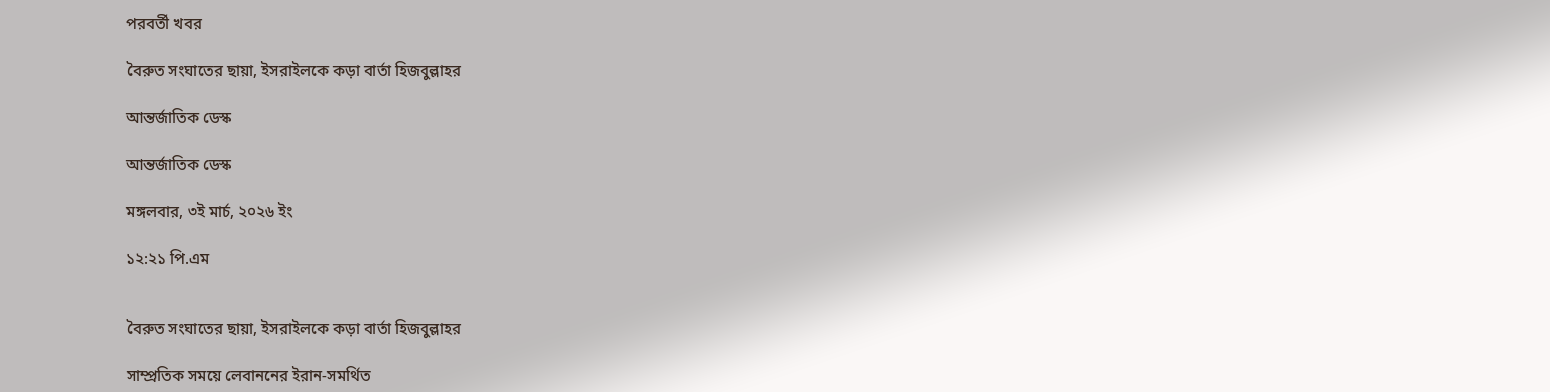পরবর্তী খবর

বৈরুত সংঘাতের ছায়া, ইসরাইলকে কড়া বার্তা হিজবুল্লাহর

আন্তর্জাতিক ডেস্ক

আন্তর্জাতিক ডেস্ক

মঙ্গলবার, ৩ই মার্চ, ২০২৬ ইং

১২:২১ পি.এম


বৈরুত সংঘাতের ছায়া, ইসরাইলকে কড়া বার্তা হিজবুল্লাহর

সাম্প্রতিক সময়ে লেবাননের ইরান-সমর্থিত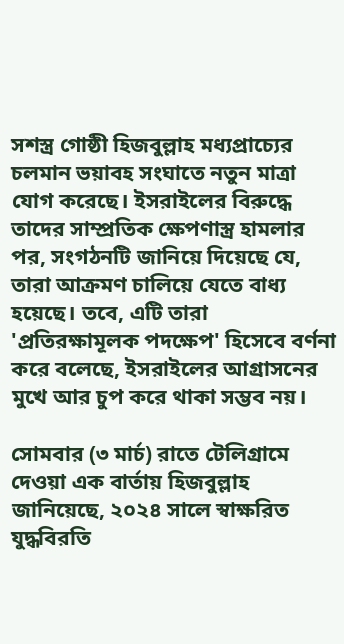সশস্ত্র গোষ্ঠী হিজবুল্লাহ মধ্যপ্রাচ্যের চলমান ভয়াবহ সংঘাতে নতুন মাত্রা যোগ করেছে। ইসরাইলের বিরুদ্ধে তাদের সাম্প্রতিক ক্ষেপণাস্ত্র হামলার পর, সংগঠনটি জানিয়ে দিয়েছে যে, তারা আক্রমণ চালিয়ে যেতে বাধ্য হয়েছে। তবে, এটি তারা 'প্রতিরক্ষামূলক পদক্ষেপ' হিসেবে বর্ণনা করে বলেছে, ইসরাইলের আগ্রাসনের মুখে আর চুপ করে থাকা সম্ভব নয়।

সোমবার (৩ মার্চ) রাতে টেলিগ্রামে দেওয়া এক বার্তায় হিজবুল্লাহ জানিয়েছে, ২০২৪ সালে স্বাক্ষরিত যুদ্ধবিরতি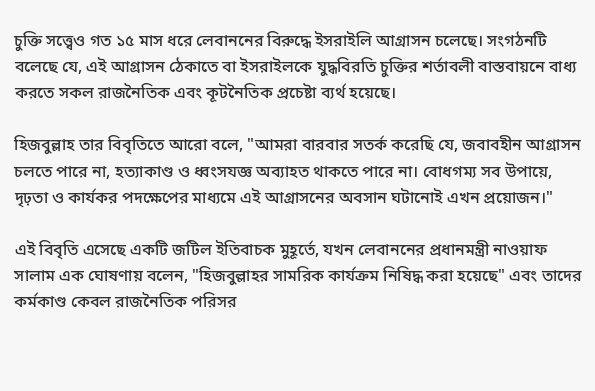চুক্তি সত্ত্বেও গত ১৫ মাস ধরে লেবাননের বিরুদ্ধে ইসরাইলি আগ্রাসন চলেছে। সংগঠনটি বলেছে যে, এই আগ্রাসন ঠেকাতে বা ইসরাইলকে যুদ্ধবিরতি চুক্তির শর্তাবলী বাস্তবায়নে বাধ্য করতে সকল রাজনৈতিক এবং কূটনৈতিক প্রচেষ্টা ব্যর্থ হয়েছে।

হিজবুল্লাহ তার বিবৃতিতে আরো বলে, "আমরা বারবার সতর্ক করেছি যে, জবাবহীন আগ্রাসন চলতে পারে না, হত্যাকাণ্ড ও ধ্বংসযজ্ঞ অব্যাহত থাকতে পারে না। বোধগম্য সব উপায়ে, দৃঢ়তা ও কার্যকর পদক্ষেপের মাধ্যমে এই আগ্রাসনের অবসান ঘটানোই এখন প্রয়োজন।"

এই বিবৃতি এসেছে একটি জটিল ইতিবাচক মুহূর্তে, যখন লেবাননের প্রধানমন্ত্রী নাওয়াফ সালাম এক ঘোষণায় বলেন, "হিজবুল্লাহর সামরিক কার্যক্রম নিষিদ্ধ করা হয়েছে" এবং তাদের কর্মকাণ্ড কেবল রাজনৈতিক পরিসর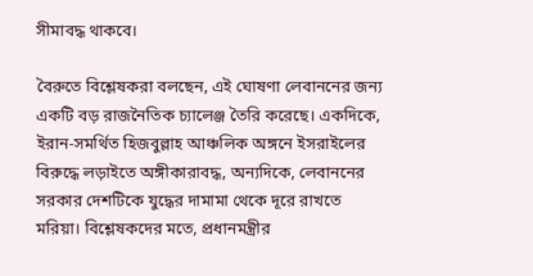সীমাবদ্ধ থাকবে।

বৈরুতে বিশ্লেষকরা বলছেন, এই ঘোষণা লেবাননের জন্য একটি বড় রাজনৈতিক চ্যালেঞ্জ তৈরি করেছে। একদিকে, ইরান-সমর্থিত হিজবুল্লাহ আঞ্চলিক অঙ্গনে ইসরাইলের বিরুদ্ধে লড়াইতে অঙ্গীকারাবদ্ধ, অন্যদিকে, লেবাননের সরকার দেশটিকে যুদ্ধের দামামা থেকে দূরে রাখতে মরিয়া। বিশ্লেষকদের মতে, প্রধানমন্ত্রীর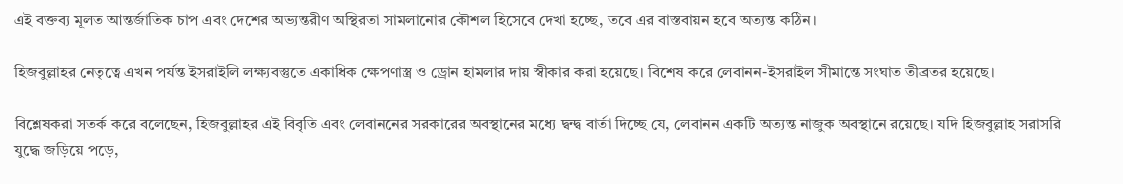এই বক্তব্য মূলত আন্তর্জাতিক চাপ এবং দেশের অভ্যন্তরীণ অস্থিরতা সামলানোর কৌশল হিসেবে দেখা হচ্ছে, তবে এর বাস্তবায়ন হবে অত্যন্ত কঠিন।

হিজবুল্লাহর নেতৃত্বে এখন পর্যন্ত ইসরাইলি লক্ষ্যবস্তুতে একাধিক ক্ষেপণাস্ত্র ও ড্রোন হামলার দায় স্বীকার করা হয়েছে। বিশেষ করে লেবানন-ইসরাইল সীমান্তে সংঘাত তীব্রতর হয়েছে।

বিশ্লেষকরা সতর্ক করে বলেছেন, হিজবুল্লাহর এই বিবৃতি এবং লেবাননের সরকারের অবস্থানের মধ্যে দ্বন্দ্ব বার্তা দিচ্ছে যে, লেবানন একটি অত্যন্ত নাজুক অবস্থানে রয়েছে। যদি হিজবুল্লাহ সরাসরি যুদ্ধে জড়িয়ে পড়ে,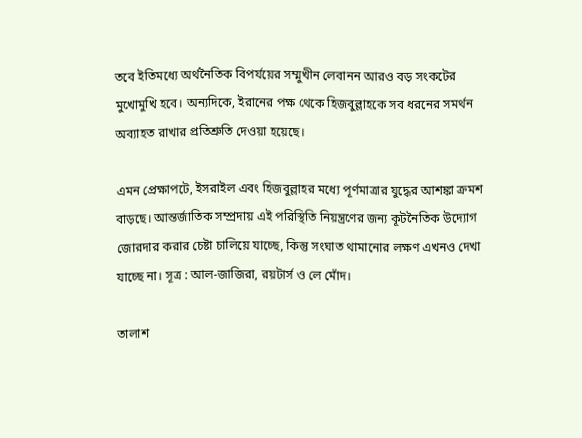তবে ইতিমধ্যে অর্থনৈতিক বিপর্যয়ের সম্মুখীন লেবানন আরও বড় সংকটের মুখোমুখি হবে। অন্যদিকে, ইরানের পক্ষ থেকে হিজবুল্লাহকে সব ধরনের সমর্থন অব্যাহত রাখার প্রতিশ্রুতি দেওয়া হয়েছে।

এমন প্রেক্ষাপটে, ইসরাইল এবং হিজবুল্লাহর মধ্যে পূর্ণমাত্রার যুদ্ধের আশঙ্কা ক্রমশ বাড়ছে। আন্তর্জাতিক সম্প্রদায় এই পরিস্থিতি নিয়ন্ত্রণের জন্য কূটনৈতিক উদ্যোগ জোরদার করার চেষ্টা চালিয়ে যাচ্ছে, কিন্তু সংঘাত থামানোর লক্ষণ এখনও দেখা যাচ্ছে না। সূত্র : আল-জাজিরা, রয়টার্স ও লে মোঁদ।

তালাশ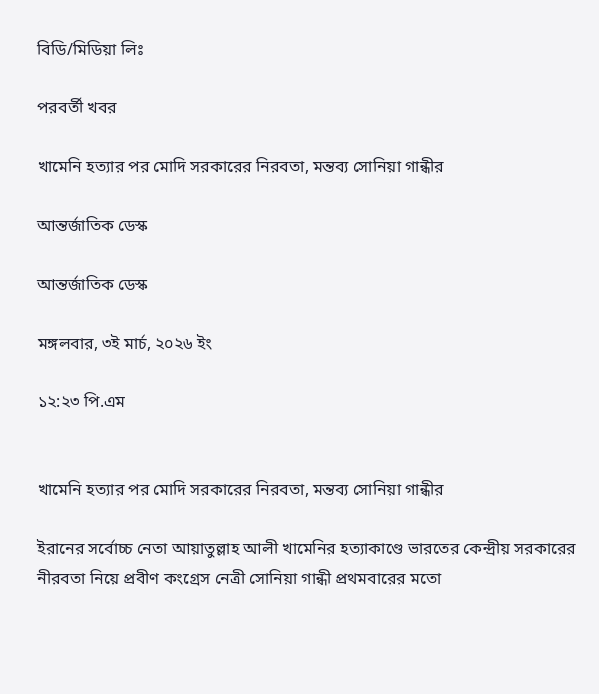বিডি/মিডিয়া লিঃ

পরবর্তী খবর

খামেনি হত্যার পর মোদি সরকারের নিরবতা, মন্তব্য সোনিয়া গান্ধীর

আন্তর্জাতিক ডেস্ক

আন্তর্জাতিক ডেস্ক

মঙ্গলবার, ৩ই মার্চ, ২০২৬ ইং

১২:২৩ পি.এম


খামেনি হত্যার পর মোদি সরকারের নিরবতা, মন্তব্য সোনিয়া গান্ধীর

ইরানের সর্বোচ্চ নেতা আয়াতুল্লাহ আলী খামেনির হত্যাকাণ্ডে ভারতের কেন্দ্রীয় সরকারের নীরবতা নিয়ে প্রবীণ কংগ্রেস নেত্রী সোনিয়া গান্ধী প্রথমবারের মতো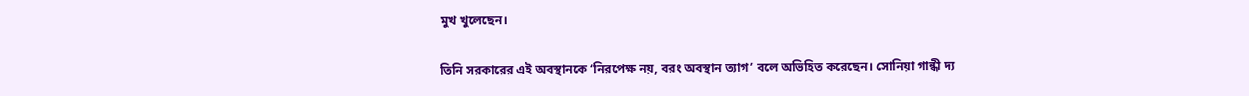মুখ খুলেছেন।

তিনি সরকারের এই অবস্থানকে ‘নিরপেক্ষ নয়, বরং অবস্থান ত্যাগ’ বলে অভিহিত করেছেন। সোনিয়া গান্ধী দ্য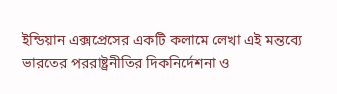ইন্ডিয়ান এক্সপ্রেসের একটি কলামে লেখা এই মন্তব্যে ভারতের পররাষ্ট্রনীতির দিকনির্দেশনা ও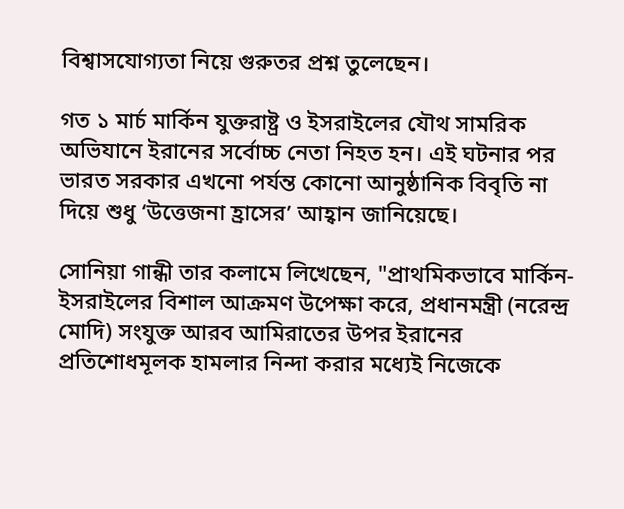বিশ্বাসযোগ্যতা নিয়ে গুরুতর প্রশ্ন তুলেছেন।

গত ১ মার্চ মার্কিন যুক্তরাষ্ট্র ও ইসরাইলের যৌথ সামরিক অভিযানে ইরানের সর্বোচ্চ নেতা নিহত হন। এই ঘটনার পর ভারত সরকার এখনো পর্যন্ত কোনো আনুষ্ঠানিক বিবৃতি না দিয়ে শুধু ‘উত্তেজনা হ্রাসের’ আহ্বান জানিয়েছে।

সোনিয়া গান্ধী তার কলামে লিখেছেন, "প্রাথমিকভাবে মার্কিন-ইসরাইলের বিশাল আক্রমণ উপেক্ষা করে, প্রধানমন্ত্রী (নরেন্দ্র মোদি) সংযুক্ত আরব আমিরাতের উপর ইরানের প্রতিশোধমূলক হামলার নিন্দা করার মধ্যেই নিজেকে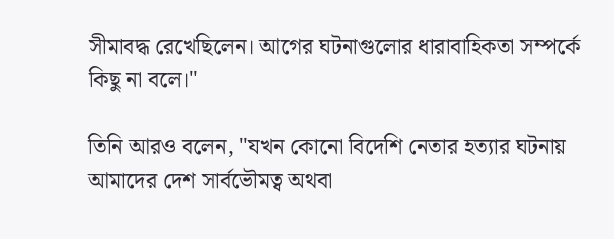সীমাবদ্ধ রেখেছিলেন। আগের ঘটনাগুলোর ধারাবাহিকতা সম্পর্কে কিছু না বলে।"

তিনি আরও বলেন, "যখন কোনো বিদেশি নেতার হত্যার ঘটনায় আমাদের দেশ সার্বভৌমত্ব অথবা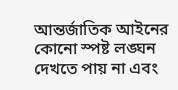আন্তর্জাতিক আইনের কোনো স্পষ্ট লঙ্ঘন দেখতে পায় না এবং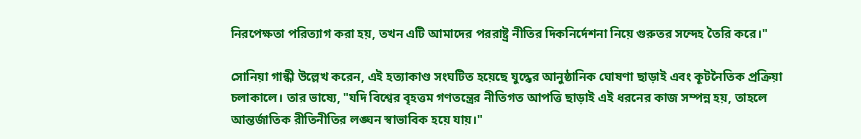নিরপেক্ষতা পরিত্যাগ করা হয়, তখন এটি আমাদের পররাষ্ট্র নীতির দিকনির্দেশনা নিয়ে গুরুতর সন্দেহ তৈরি করে।"

সোনিয়া গান্ধী উল্লেখ করেন, এই হত্যাকাণ্ড সংঘটিত হয়েছে যুদ্ধের আনুষ্ঠানিক ঘোষণা ছাড়াই এবং কূটনৈতিক প্রক্রিয়া চলাকালে। তার ভাষ্যে, "যদি বিশ্বের বৃহত্তম গণতন্ত্রের নীতিগত আপত্তি ছাড়াই এই ধরনের কাজ সম্পন্ন হয়, তাহলে আন্তর্জাতিক রীতিনীতির লঙ্ঘন স্বাভাবিক হয়ে যায়।"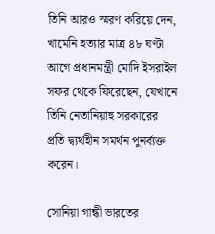তিনি আরও স্মরণ করিয়ে দেন, খামেনি হত্যার মাত্র ৪৮ ঘণ্টা আগে প্রধানমন্ত্রী মোদি ইসরাইল সফর থেকে ফিরেছেন, যেখানে তিনি নেতানিয়াহু সরকারের প্রতি দ্ব্যর্থহীন সমর্থন পুনর্ব্যক্ত করেন।

সোনিয়া গান্ধী ভারতের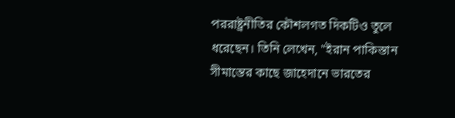পররাষ্ট্রনীতির কৌশলগত দিকটিও তুলে ধরেছেন। তিনি লেখেন, "ইরান পাকিস্তান সীমান্তের কাছে জাহেদানে ভারতের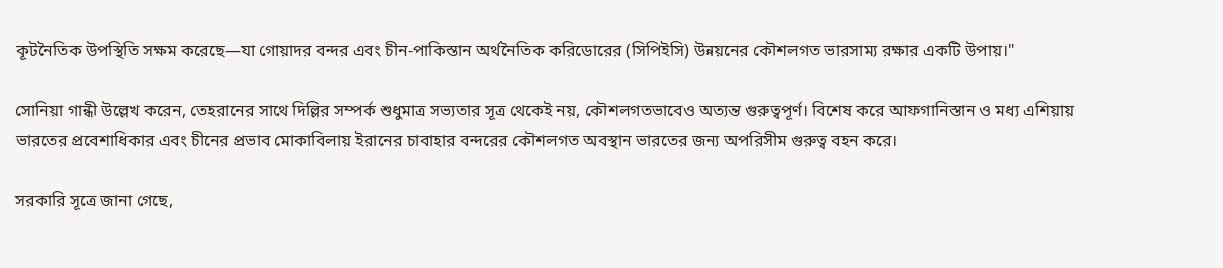কূটনৈতিক উপস্থিতি সক্ষম করেছে—যা গোয়াদর বন্দর এবং চীন-পাকিস্তান অর্থনৈতিক করিডোরের (সিপিইসি) উন্নয়নের কৌশলগত ভারসাম্য রক্ষার একটি উপায়।"

সোনিয়া গান্ধী উল্লেখ করেন, তেহরানের সাথে দিল্লির সম্পর্ক শুধুমাত্র সভ্যতার সূত্র থেকেই নয়, কৌশলগতভাবেও অত্যন্ত গুরুত্বপূর্ণ। বিশেষ করে আফগানিস্তান ও মধ্য এশিয়ায় ভারতের প্রবেশাধিকার এবং চীনের প্রভাব মোকাবিলায় ইরানের চাবাহার বন্দরের কৌশলগত অবস্থান ভারতের জন্য অপরিসীম গুরুত্ব বহন করে।

সরকারি সূত্রে জানা গেছে,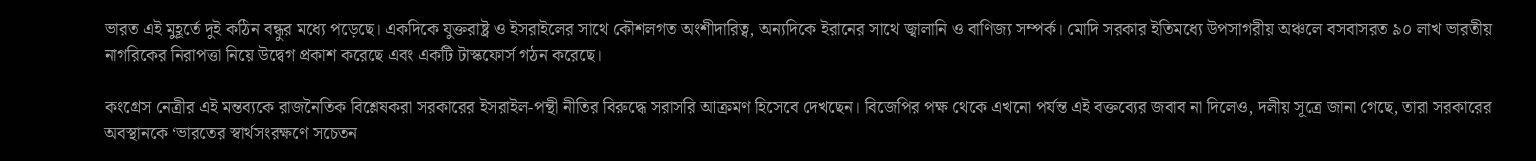ভারত এই মুহূর্তে দুই কঠিন বন্ধুর মধ্যে পড়েছে। একদিকে যুক্তরাষ্ট্র ও ইসরাইলের সাথে কৌশলগত অংশীদারিত্ব, অন্যদিকে ইরানের সাথে জ্বালানি ও বাণিজ্য সম্পর্ক। মোদি সরকার ইতিমধ্যে উপসাগরীয় অঞ্চলে বসবাসরত ৯০ লাখ ভারতীয় নাগরিকের নিরাপত্তা নিয়ে উদ্বেগ প্রকাশ করেছে এবং একটি টাস্কফোর্স গঠন করেছে।

কংগ্রেস নেত্রীর এই মন্তব্যকে রাজনৈতিক বিশ্লেষকরা সরকারের ইসরাইল-পন্থী নীতির বিরুদ্ধে সরাসরি আক্রমণ হিসেবে দেখছেন। বিজেপির পক্ষ থেকে এখনো পর্যন্ত এই বক্তব্যের জবাব না দিলেও, দলীয় সূত্রে জানা গেছে, তারা সরকারের অবস্থানকে ‘ভারতের স্বার্থসংরক্ষণে সচেতন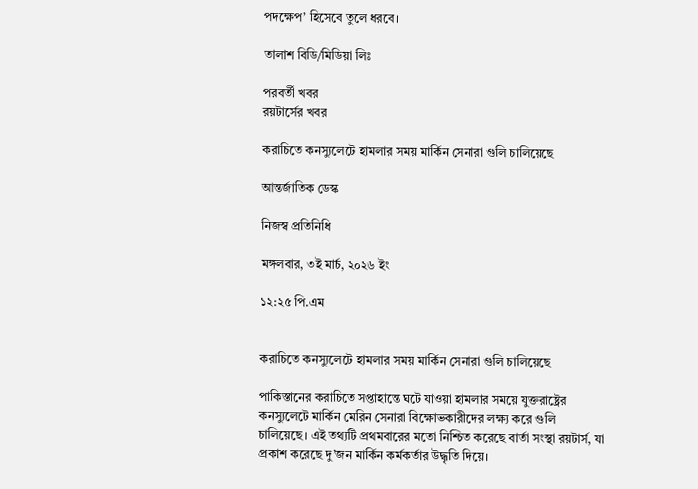পদক্ষেপ’ হিসেবে তুলে ধরবে।

তালাশ বিডি/মিডিয়া লিঃ

পরবর্তী খবর
রয়টার্সের খবর

করাচিতে কনস্যুলেটে হামলার সময় মার্কিন সেনারা গুলি চালিয়েছে

আন্তর্জাতিক ডেস্ক

নিজস্ব প্রতিনিধি

মঙ্গলবার, ৩ই মার্চ, ২০২৬ ইং

১২:২৫ পি.এম


করাচিতে কনস্যুলেটে হামলার সময় মার্কিন সেনারা গুলি চালিয়েছে

পাকিস্তানের করাচিতে সপ্তাহান্তে ঘটে যাওয়া হামলার সময়ে যুক্তরাষ্ট্রের কনস্যুলেটে মার্কিন মেরিন সেনারা বিক্ষোভকারীদের লক্ষ্য করে গুলি চালিয়েছে। এই তথ্যটি প্রথমবারের মতো নিশ্চিত করেছে বার্তা সংস্থা রয়টার্স, যা প্রকাশ করেছে দু’জন মার্কিন কর্মকর্তার উদ্ধৃতি দিয়ে।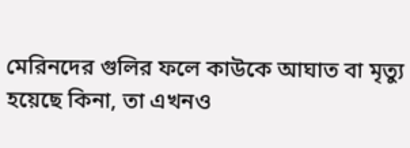মেরিনদের গুলির ফলে কাউকে আঘাত বা মৃত্যু হয়েছে কিনা, তা এখনও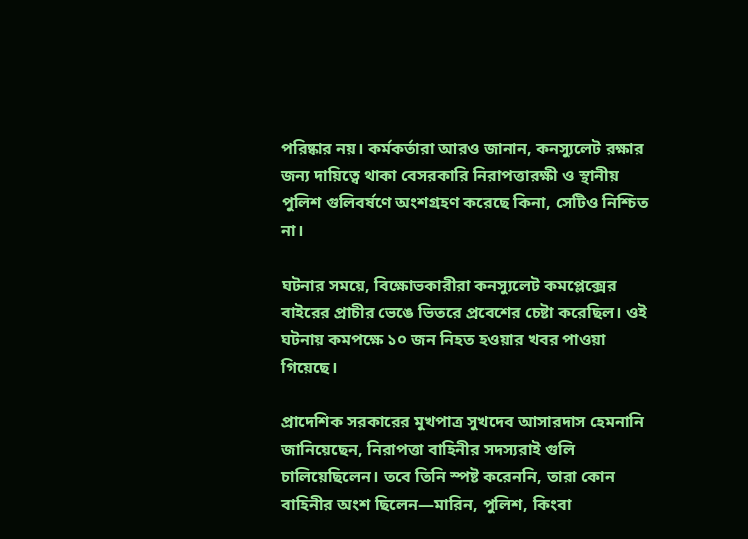পরিষ্কার নয়। কর্মকর্তারা আরও জানান, কনস্যুলেট রক্ষার জন্য দায়িত্বে থাকা বেসরকারি নিরাপত্তারক্ষী ও স্থানীয় পুলিশ গুলিবর্ষণে অংশগ্রহণ করেছে কিনা, সেটিও নিশ্চিত না।

ঘটনার সময়ে, বিক্ষোভকারীরা কনস্যুলেট কমপ্লেক্সের বাইরের প্রাচীর ভেঙে ভিতরে প্রবেশের চেষ্টা করেছিল। ওই ঘটনায় কমপক্ষে ১০ জন নিহত হওয়ার খবর পাওয়া গিয়েছে।

প্রাদেশিক সরকারের মুখপাত্র সুখদেব আসারদাস হেমনানি জানিয়েছেন, নিরাপত্তা বাহিনীর সদস্যরাই গুলি চালিয়েছিলেন। তবে তিনি স্পষ্ট করেননি, তারা কোন বাহিনীর অংশ ছিলেন—মারিন, পুলিশ, কিংবা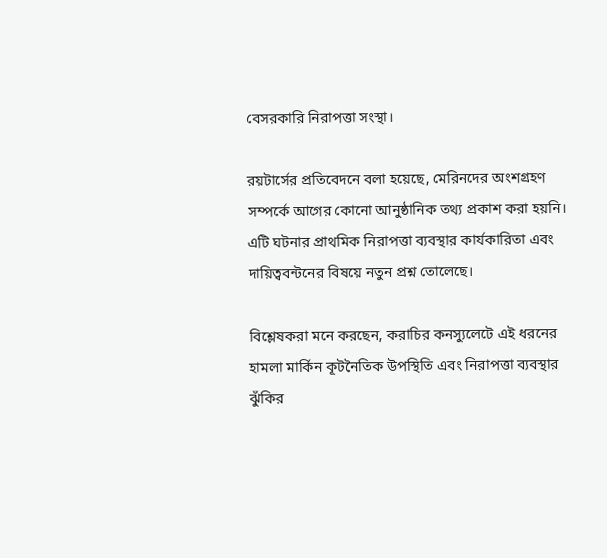বেসরকারি নিরাপত্তা সংস্থা।

রয়টার্সের প্রতিবেদনে বলা হয়েছে, মেরিনদের অংশগ্রহণ সম্পর্কে আগের কোনো আনুষ্ঠানিক তথ্য প্রকাশ করা হয়নি। এটি ঘটনার প্রাথমিক নিরাপত্তা ব্যবস্থার কার্যকারিতা এবং দায়িত্ববন্টনের বিষয়ে নতুন প্রশ্ন তোলেছে।

বিশ্লেষকরা মনে করছেন, করাচির কনস্যুলেটে এই ধরনের হামলা মার্কিন কূটনৈতিক উপস্থিতি এবং নিরাপত্তা ব্যবস্থার ঝুঁকির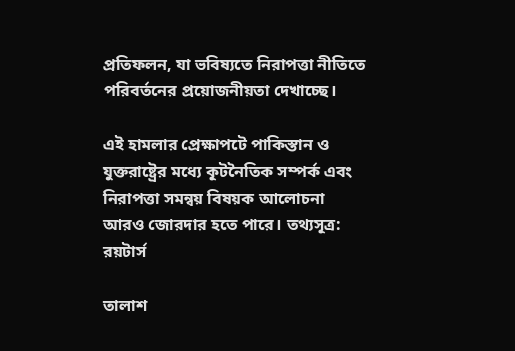প্রতিফলন, যা ভবিষ্যতে নিরাপত্তা নীতিতে পরিবর্তনের প্রয়োজনীয়তা দেখাচ্ছে।

এই হামলার প্রেক্ষাপটে পাকিস্তান ও যুক্তরাষ্ট্রের মধ্যে কূটনৈতিক সম্পর্ক এবং নিরাপত্তা সমন্বয় বিষয়ক আলোচনা আরও জোরদার হতে পারে। তথ্যসূত্র: রয়টার্স

তালাশ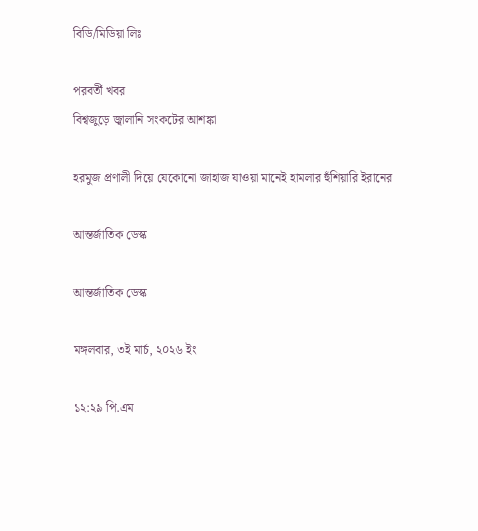বিডি/মিডিয়া লিঃ

পরবর্তী খবর
বিশ্বজুড়ে জ্বালানি সংকটের আশঙ্কা

হরমুজ প্রণালী দিয়ে যেকোনো জাহাজ যাওয়া মানেই হামলার হুঁশিয়ারি ইরানের

আন্তর্জাতিক ডেস্ক

আন্তর্জাতিক ডেস্ক

মঙ্গলবার, ৩ই মার্চ, ২০২৬ ইং

১২:২৯ পি.এম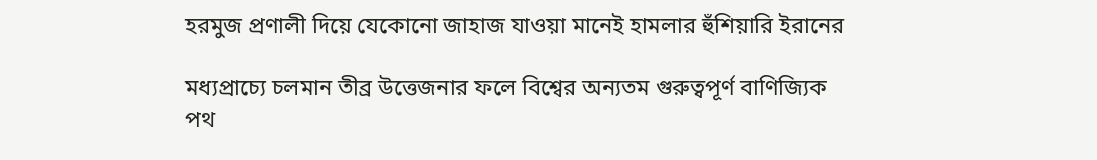হরমুজ প্রণালী দিয়ে যেকোনো জাহাজ যাওয়া মানেই হামলার হুঁশিয়ারি ইরানের

মধ্যপ্রাচ্যে চলমান তীব্র উত্তেজনার ফলে বিশ্বের অন্যতম গুরুত্বপূর্ণ বাণিজ্যিক পথ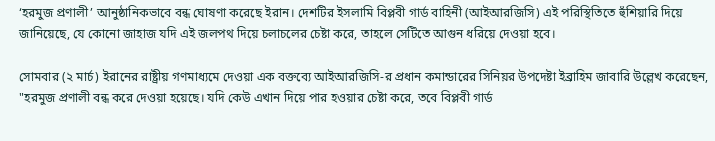‘হরমুজ প্রণালী’ আনুষ্ঠানিকভাবে বন্ধ ঘোষণা করেছে ইরান। দেশটির ইসলামি বিপ্লবী গার্ড বাহিনী (আইআরজিসি) এই পরিস্থিতিতে হুঁশিয়ারি দিয়ে জানিয়েছে, যে কোনো জাহাজ যদি এই জলপথ দিয়ে চলাচলের চেষ্টা করে, তাহলে সেটিতে আগুন ধরিয়ে দেওয়া হবে।

সোমবার (২ মার্চ) ইরানের রাষ্ট্রীয় গণমাধ্যমে দেওয়া এক বক্তব্যে আইআরজিসি-র প্রধান কমান্ডারের সিনিয়র উপদেষ্টা ইব্রাহিম জাবারি উল্লেখ করেছেন, "হরমুজ প্রণালী বন্ধ করে দেওয়া হয়েছে। যদি কেউ এখান দিয়ে পার হওয়ার চেষ্টা করে, তবে বিপ্লবী গার্ড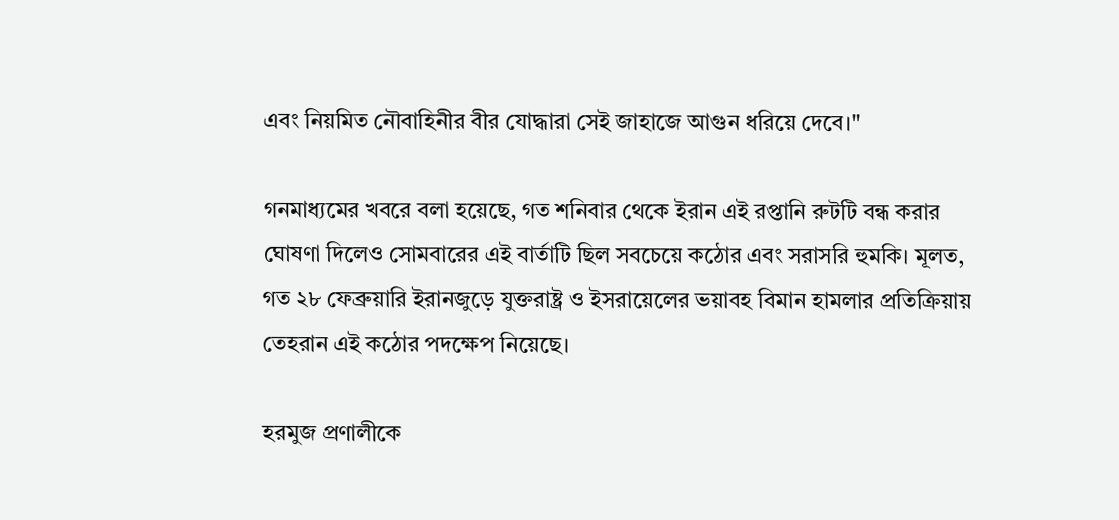এবং নিয়মিত নৌবাহিনীর বীর যোদ্ধারা সেই জাহাজে আগুন ধরিয়ে দেবে।"

গনমাধ্যমের খবরে বলা হয়েছে, গত শনিবার থেকে ইরান এই রপ্তানি রুটটি বন্ধ করার ঘোষণা দিলেও সোমবারের এই বার্তাটি ছিল সবচেয়ে কঠোর এবং সরাসরি হুমকি। মূলত, গত ২৮ ফেব্রুয়ারি ইরানজুড়ে যুক্তরাষ্ট্র ও ইসরায়েলের ভয়াবহ বিমান হামলার প্রতিক্রিয়ায় তেহরান এই কঠোর পদক্ষেপ নিয়েছে।

হরমুজ প্রণালীকে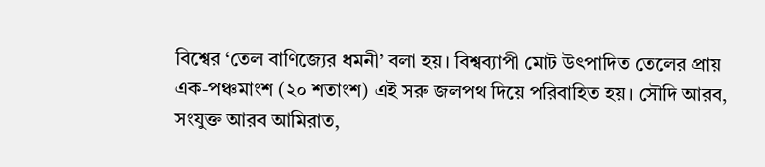বিশ্বের ‘তেল বাণিজ্যের ধমনী’ বলা হয়। বিশ্বব্যাপী মোট উৎপাদিত তেলের প্রায় এক-পঞ্চমাংশ (২০ শতাংশ) এই সরু জলপথ দিয়ে পরিবাহিত হয়। সৌদি আরব, সংযুক্ত আরব আমিরাত,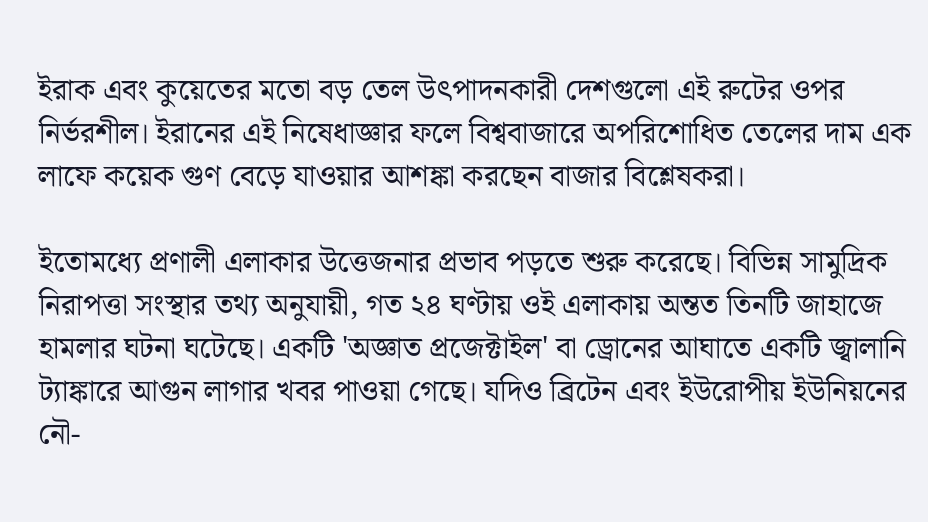ইরাক এবং কুয়েতের মতো বড় তেল উৎপাদনকারী দেশগুলো এই রুটের ওপর নির্ভরশীল। ইরানের এই নিষেধাজ্ঞার ফলে বিশ্ববাজারে অপরিশোধিত তেলের দাম এক লাফে কয়েক গুণ বেড়ে যাওয়ার আশঙ্কা করছেন বাজার বিশ্লেষকরা।

ইতোমধ্যে প্রণালী এলাকার উত্তেজনার প্রভাব পড়তে শুরু করেছে। বিভিন্ন সামুদ্রিক নিরাপত্তা সংস্থার তথ্য অনুযায়ী, গত ২৪ ঘণ্টায় ওই এলাকায় অন্তত তিনটি জাহাজে হামলার ঘটনা ঘটেছে। একটি 'অজ্ঞাত প্রজেক্টাইল' বা ড্রোনের আঘাতে একটি জ্বালানি ট্যাঙ্কারে আগুন লাগার খবর পাওয়া গেছে। যদিও ব্রিটেন এবং ইউরোপীয় ইউনিয়নের নৌ-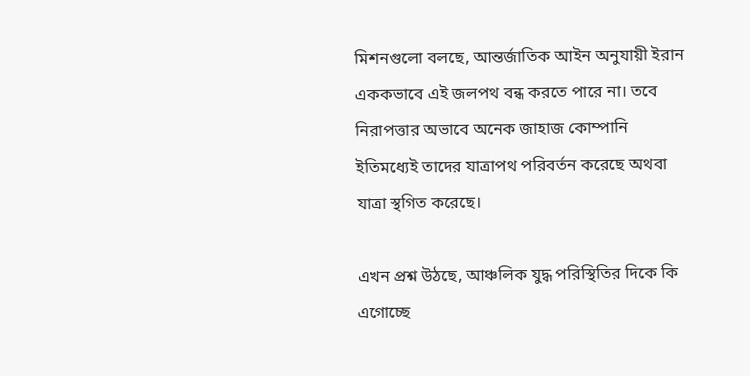মিশনগুলো বলছে, আন্তর্জাতিক আইন অনুযায়ী ইরান এককভাবে এই জলপথ বন্ধ করতে পারে না। তবে নিরাপত্তার অভাবে অনেক জাহাজ কোম্পানি ইতিমধ্যেই তাদের যাত্রাপথ পরিবর্তন করেছে অথবা যাত্রা স্থগিত করেছে।

এখন প্রশ্ন উঠছে, আঞ্চলিক যুদ্ধ পরিস্থিতির দিকে কি এগোচ্ছে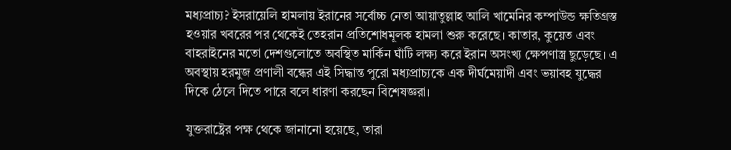মধ্যপ্রাচ্য? ইসরায়েলি হামলায় ইরানের সর্বোচ্চ নেতা আয়াতুল্লাহ আলি খামেনির কম্পাউন্ড ক্ষতিগ্রস্ত হওয়ার খবরের পর থেকেই তেহরান প্রতিশোধমূলক হামলা শুরু করেছে। কাতার, কুয়েত এবং বাহরাইনের মতো দেশগুলোতে অবস্থিত মার্কিন ঘাঁটি লক্ষ্য করে ইরান অসংখ্য ক্ষেপণাস্ত্র ছুড়েছে। এ অবস্থায় হরমুজ প্রণালী বন্ধের এই সিদ্ধান্ত পুরো মধ্যপ্রাচ্যকে এক দীর্ঘমেয়াদী এবং ভয়াবহ যুদ্ধের দিকে ঠেলে দিতে পারে বলে ধারণা করছেন বিশেষজ্ঞরা।

যুক্তরাষ্ট্রের পক্ষ থেকে জানানো হয়েছে, তারা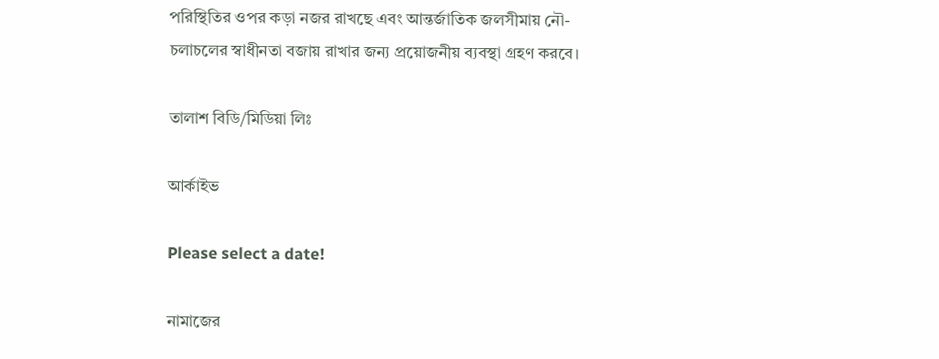পরিস্থিতির ওপর কড়া নজর রাখছে এবং আন্তর্জাতিক জলসীমায় নৌ-চলাচলের স্বাধীনতা বজায় রাখার জন্য প্রয়োজনীয় ব্যবস্থা গ্রহণ করবে।

তালাশ বিডি/মিডিয়া লিঃ

আর্কাইভ

Please select a date!

নামাজের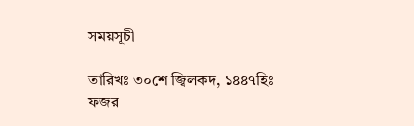সময়সূচী

তারিখঃ ৩০শে জ্বিলকদ, ১৪৪৭হিঃ
ফজর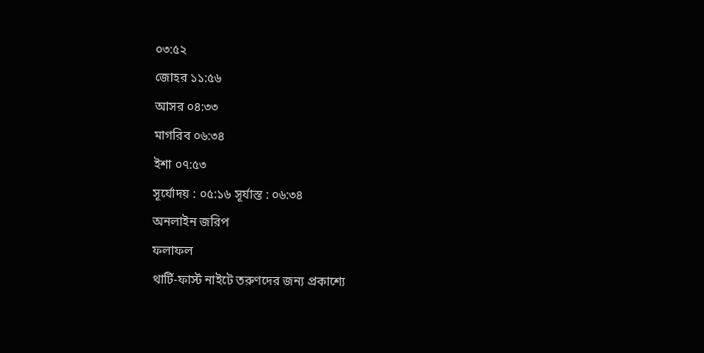০৩:৫২
জোহর ১১:৫৬
আসর ০৪:৩৩
মাগরিব ০৬:৩৪
ইশা ০৭:৫৩
সূর্যোদয় : ০৫:১৬ সূর্যাস্ত : ০৬:৩৪
অনলাইন জরিপ
ফলাফল
থার্টি-ফার্স্ট নাইটে তরুণদের জন্য প্রকাশ্যে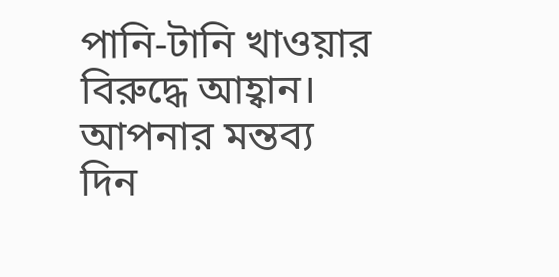পানি-টানি খাওয়ার বিরুদ্ধে আহ্বান। আপনার মন্তব্য দিন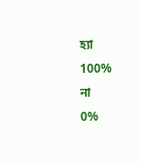হ্যা
100%
না
0%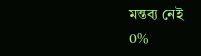মন্তব্য নেই
0%